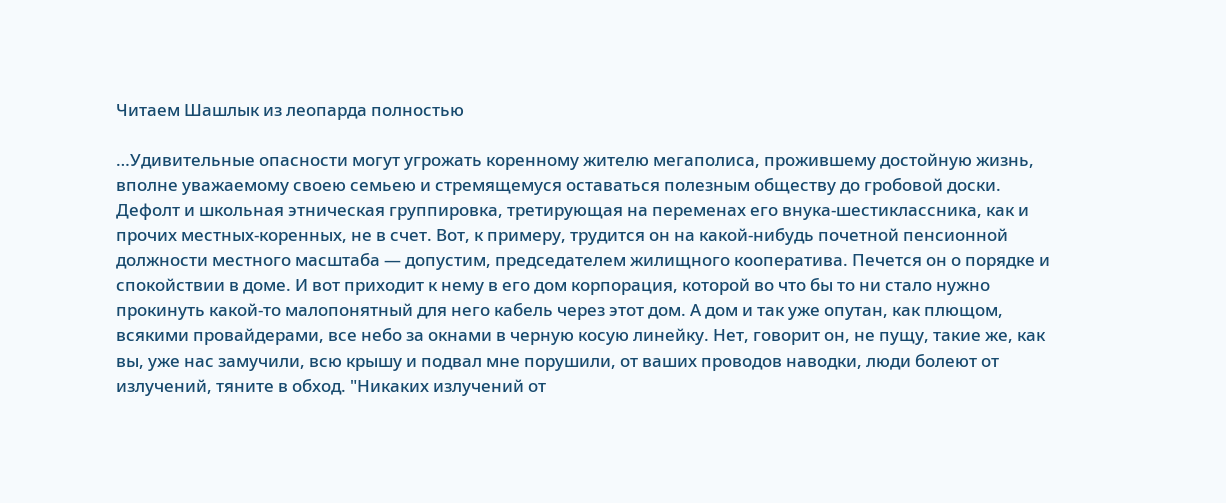Читаем Шашлык из леопарда полностью

…Удивительные опасности могут угрожать коренному жителю мегаполиса, прожившему достойную жизнь, вполне уважаемому своею семьею и стремящемуся оставаться полезным обществу до гробовой доски. Дефолт и школьная этническая группировка, третирующая на переменах его внука-шестиклассника, как и прочих местных-коренных, не в счет. Вот, к примеру, трудится он на какой-нибудь почетной пенсионной должности местного масштаба — допустим, председателем жилищного кооператива. Печется он о порядке и спокойствии в доме. И вот приходит к нему в его дом корпорация, которой во что бы то ни стало нужно прокинуть какой-то малопонятный для него кабель через этот дом. А дом и так уже опутан, как плющом, всякими провайдерами, все небо за окнами в черную косую линейку. Нет, говорит он, не пущу, такие же, как вы, уже нас замучили, всю крышу и подвал мне порушили, от ваших проводов наводки, люди болеют от излучений, тяните в обход. "Никаких излучений от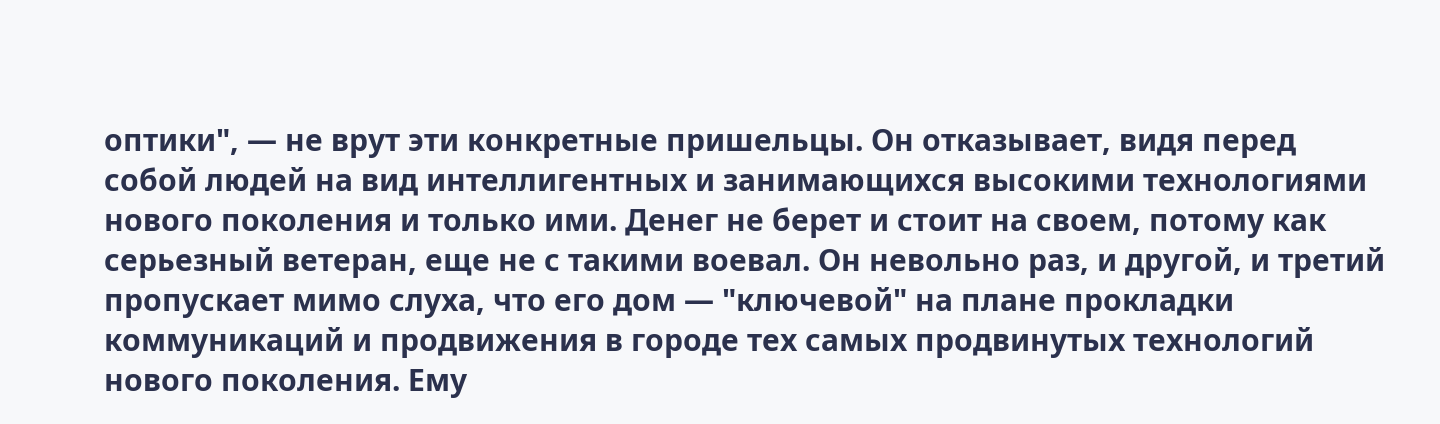оптики", — не врут эти конкретные пришельцы. Он отказывает, видя перед собой людей на вид интеллигентных и занимающихся высокими технологиями нового поколения и только ими. Денег не берет и стоит на своем, потому как серьезный ветеран, еще не с такими воевал. Он невольно раз, и другой, и третий пропускает мимо слуха, что его дом — "ключевой" на плане прокладки коммуникаций и продвижения в городе тех самых продвинутых технологий нового поколения. Ему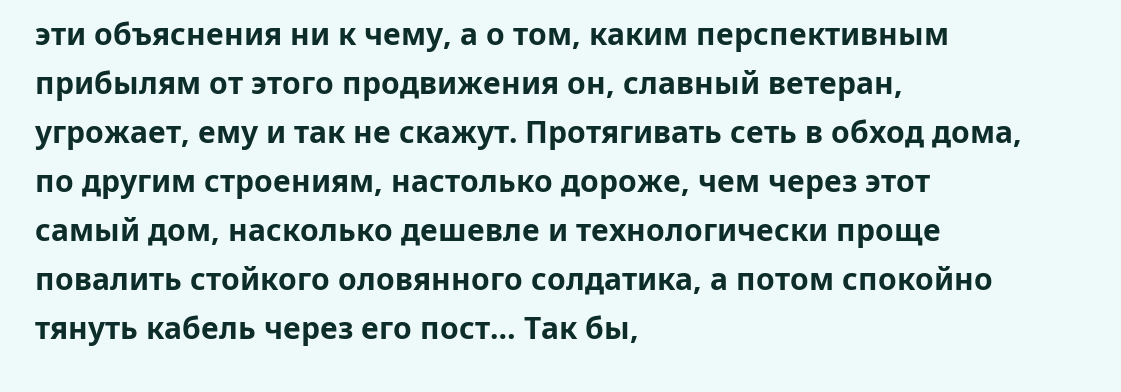эти объяснения ни к чему, а о том, каким перспективным прибылям от этого продвижения он, славный ветеран, угрожает, ему и так не скажут. Протягивать сеть в обход дома, по другим строениям, настолько дороже, чем через этот самый дом, насколько дешевле и технологически проще повалить стойкого оловянного солдатика, а потом спокойно тянуть кабель через его пост… Так бы,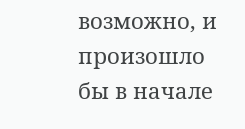возможно, и произошло бы в начале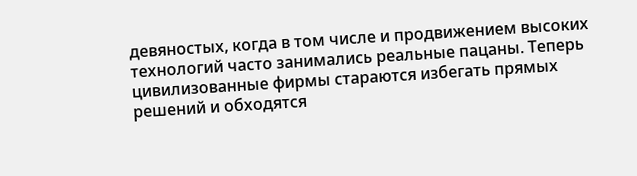девяностых, когда в том числе и продвижением высоких технологий часто занимались реальные пацаны. Теперь цивилизованные фирмы стараются избегать прямых решений и обходятся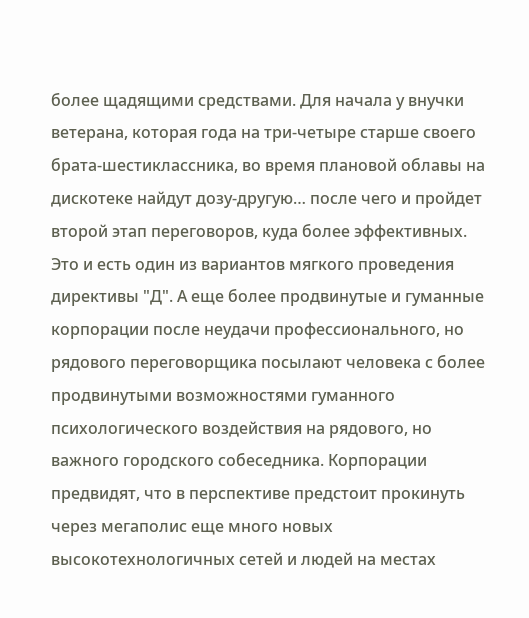более щадящими средствами. Для начала у внучки ветерана, которая года на три-четыре старше своего брата-шестиклассника, во время плановой облавы на дискотеке найдут дозу-другую… после чего и пройдет второй этап переговоров, куда более эффективных. Это и есть один из вариантов мягкого проведения директивы "Д". А еще более продвинутые и гуманные корпорации после неудачи профессионального, но рядового переговорщика посылают человека с более продвинутыми возможностями гуманного психологического воздействия на рядового, но важного городского собеседника. Корпорации предвидят, что в перспективе предстоит прокинуть через мегаполис еще много новых высокотехнологичных сетей и людей на местах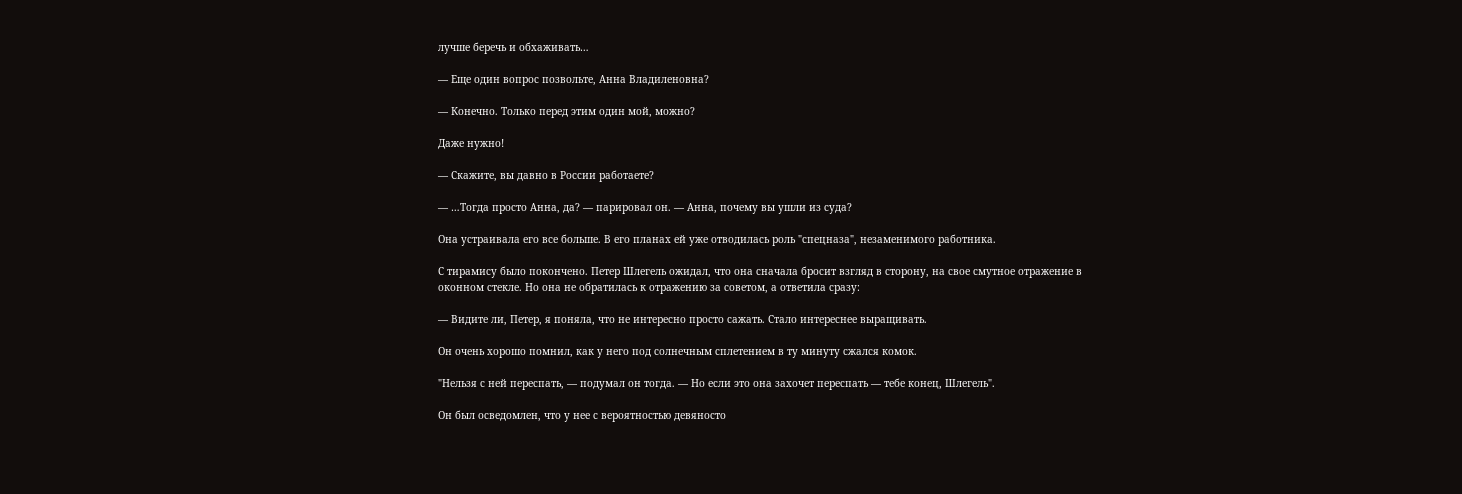лучше беречь и обхаживать…

— Еще один вопрос позвольте, Анна Владиленовна?

— Конечно. Только перед этим один мой, можно?

Даже нужно!

— Скажите, вы давно в России работаете?

— …Тогда просто Анна, да? — парировал он. — Анна, почему вы ушли из суда?

Она устраивала его все больше. В его планах ей уже отводилась роль "спецназа", незаменимого работника.

С тирамису было покончено. Петер Шлегель ожидал, что она сначала бросит взгляд в сторону, на свое смутное отражение в оконном стекле. Но она не обратилась к отражению за советом, а ответила сразу:

— Видите ли, Петер, я поняла, что не интересно просто сажать. Стало интереснее выращивать.

Он очень хорошо помнил, как у него под солнечным сплетением в ту минуту сжался комок.

"Нельзя с ней переспать, — подумал он тогда. — Но если это она захочет переспать — тебе конец, Шлегель".

Он был осведомлен, что у нее с вероятностью девяносто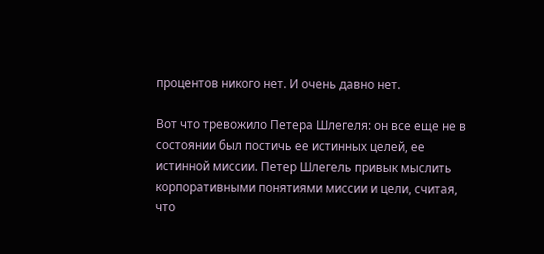процентов никого нет. И очень давно нет.

Вот что тревожило Петера Шлегеля: он все еще не в состоянии был постичь ее истинных целей, ее истинной миссии. Петер Шлегель привык мыслить корпоративными понятиями миссии и цели, считая, что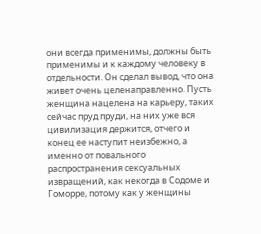они всегда применимы, должны быть применимы и к каждому человеку в отдельности. Он сделал вывод, что она живет очень целенаправленно. Пусть женщина нацелена на карьеру, таких сейчас пруд пруди, на них уже вся цивилизация держится, отчего и конец ее наступит неизбежно, а именно от повального распространения сексуальных извращений, как некогда в Содоме и Гоморре, потому как у женщины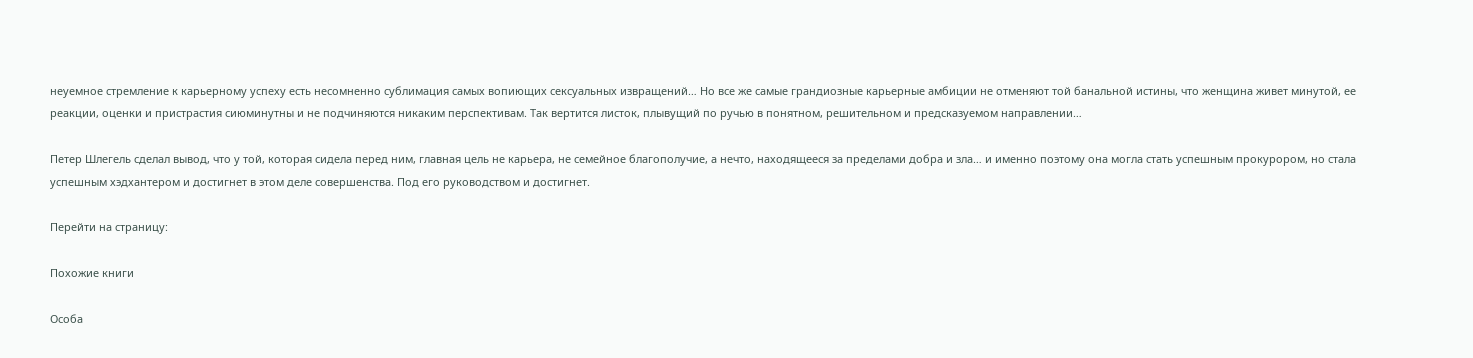неуемное стремление к карьерному успеху есть несомненно сублимация самых вопиющих сексуальных извращений… Но все же самые грандиозные карьерные амбиции не отменяют той банальной истины, что женщина живет минутой, ее реакции, оценки и пристрастия сиюминутны и не подчиняются никаким перспективам. Так вертится листок, плывущий по ручью в понятном, решительном и предсказуемом направлении…

Петер Шлегель сделал вывод, что у той, которая сидела перед ним, главная цель не карьера, не семейное благополучие, а нечто, находящееся за пределами добра и зла… и именно поэтому она могла стать успешным прокурором, но стала успешным хэдхантером и достигнет в этом деле совершенства. Под его руководством и достигнет.

Перейти на страницу:

Похожие книги

Особа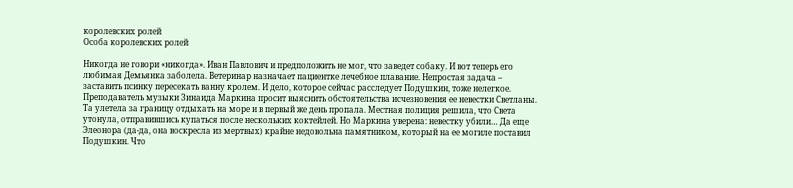королевских ролей
Особа королевских ролей

Никогда не говори «никогда». Иван Павлович и предположить не мог, что заведет собаку. И вот теперь его любимая Демьянка заболела. Ветеринар назначает пациентке лечебное плавание. Непростая задача – заставить псинку пересекать ванну кролем. И дело, которое сейчас расследует Подушкин, тоже нелегкое. Преподаватель музыки Зинаида Маркина просит выяснить обстоятельства исчезновения ее невестки Светланы. Та улетела за границу отдыхать на море и в первый же день пропала. Местная полиция решила, что Света утонула, отправившись купаться после нескольких коктейлей. Но Маркина уверена: невестку убили… Да еще Элеонора (да-да, она воскресла из мертвых) крайне недовольна памятником, который на ее могиле поставил Подушкин. Что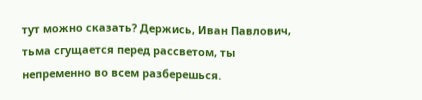тут можно сказать? Держись, Иван Павлович, тьма сгущается перед рассветом, ты непременно во всем разберешься.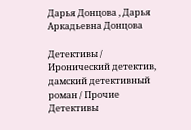Дарья Донцова , Дарья Аркадьевна Донцова

Детективы / Иронический детектив, дамский детективный роман / Прочие Детективы